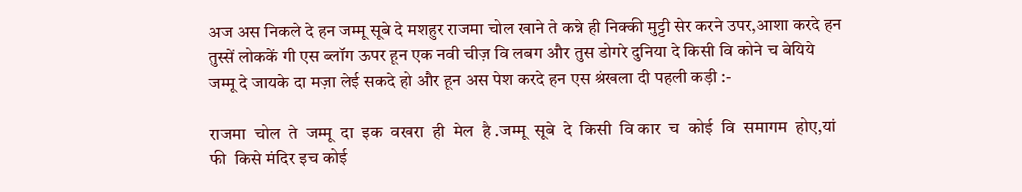अज अस निकले दे हन जम्मू सूबे दे मशहुर राजमा चोल खाने ते कन्ने ही निक्की मुट्टी सेर करने उपर,आशा करदे हन तुस्सें लोककें गी एस ब्लॉग ऊपर हून एक नवी चीज़ वि लबग और तुस डोगरे दुनिया दे किसी वि कोने च बेयिये जम्मू दे जायके दा मज़ा लेई सकदे हो और हून अस पेश करदे हन एस श्रंखला दी पहली कड़ी :-

राजमा  चोल  ते  जम्मू  दा  इक  वखरा  ही  मेल  है .जम्मू  सूबे  दे  किसी  वि कार  च  कोई  वि  समागम  होए,यां फी  किसे मंदिर इच कोई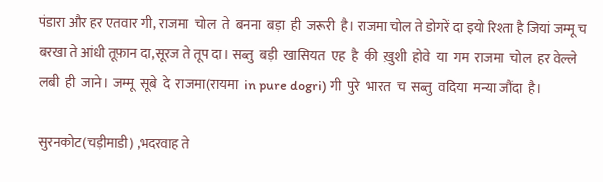पंडारा और हर एतवार गी, राजमा  चोल  ते  बनना  बड़ा  ही  जरूरी  है। राजमा चोल ते डोगरें दा इयो रिश्ता है जियां जम्मू च बरखा ते आंधी तूफ़ान दा,सूरज ते तूप दा। सब्तु  बड़ी  खासियत  एह  है  की  ख़ुशी  होवे  या  गम  राजमा  चोल  हर वेल्ले  लबी  ही  जाने। जम्मू  सूबे  दे  राजमा(रायमा  in pure dogri) गी  पुरे  भारत  च  सब्तु  वदिया  मन्या जौंदा  है।

सुरनकोट(चड़ीमाडी) ,भदरवाह ते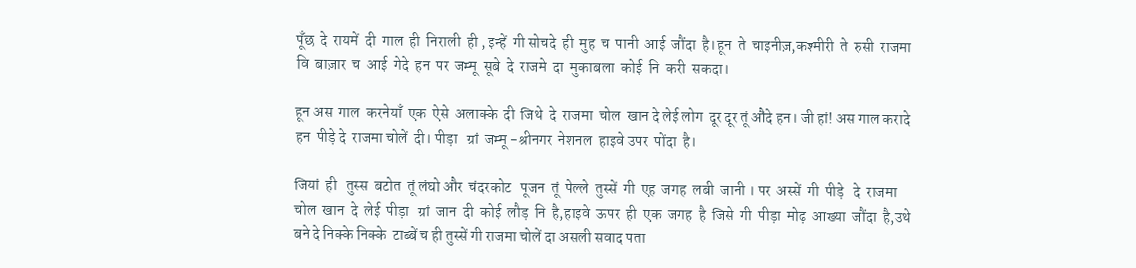पूँछ  दे  रायमें  दी  गाल  ही  निराली  ही , इन्हें  गी सोचदे  ही  मुह  च  पानी  आई  जौंदा  है।हून  ते  चाइनीज़,कश्मीरी  ते  रुसी  राजमा  वि  बाज़ार  च  आई  गेदे  हन  पर  जम्मू  सूबे  दे  राजमे  दा  मुकाबला  कोई  नि  करी  सकदा।

हून अस  गाल  करनेयाँ  एक  ऐसे  अलाक्के  दी  जिथे  दे  राजमा  चोल  खान दे लेई लोग  दूर दूर तूं औंदे हन। जी हां! अस गाल करादे  हन  पीड़े दे  राजमा चोलें  दी। पीड़ा   ग्रां  जम्मू -श्रीनगर  नेशनल  हाइवे उपर  पोंदा  है।

जियां  ही   तुस्स  बटोत  तूं लंघो और  चंदरकोट   पूजन  तूं  पेल्ले  तुस्सें  गी  एह  जगह  लबी  जानी । पर  अस्सें  गी  पीड़े   दे  राजमा  चोल  खान  दे  लेई  पीड़ा   ग्रां  जान  दी  कोई  लौड़  नि  है,हाइवे  ऊपर  ही  एक  जगह  है  जिसे  गी  पीड़ा  मोढ़  आख्या  जौंदा  है,उथे बने दे निक्के निक्के  टाब्बें च ही तुस्सें गी राजमा चोलें दा असली सवाद पता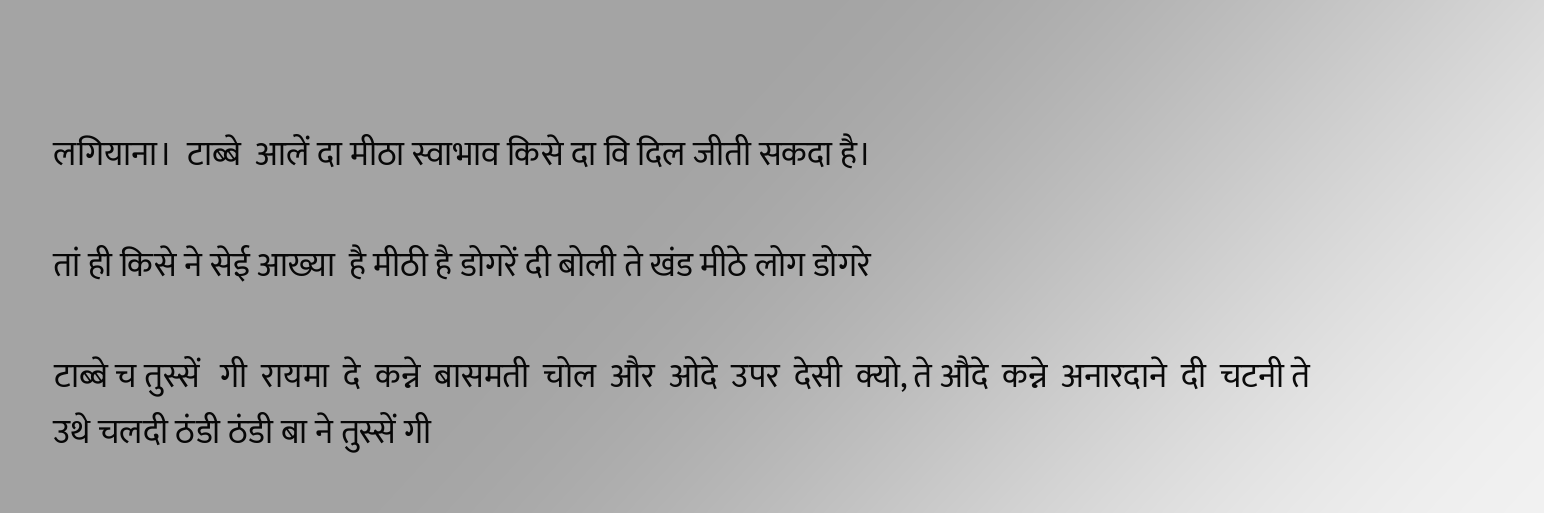लगियाना।  टाब्बे  आलें दा मीठा स्वाभाव किसे दा वि दिल जीती सकदा है।

तां ही किसे ने सेई आख्या  है मीठी है डोगरें दी बोली ते खंड मीठे लोग डोगरे

टाब्बे च तुस्सें   गी  रायमा  दे  कन्ने  बासमती  चोल  और  ओदे  उपर  देसी  क्यो, ते औदे  कन्ने  अनारदाने  दी  चटनी ते उथे चलदी ठंडी ठंडी बा ने तुस्सें गी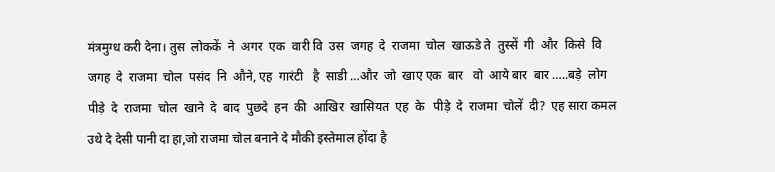मंत्रमुग्ध करी देना। तुस  लोककें  ने  अगर  एक  वारी वि  उस  जगह  दे  राजमा  चोल  खाऊडे ते  तुस्सें  गी  और  किसे  वि  जगह  दे  राजमा  चोल  पसंद  नि  औने, एह  गारंटी   है  साडी …और  जो  खाए एक  बार   वो  आये बार  बार …..बड़े  लोग  पीड़े  दे  राजमा  चोल  खाने  दे  बाद  पुछदे  हन  की  आखिर  खासियत  एह  के   पीड़े  दे  राजमा  चोलें  दी?  एह सारा कमल उथे दे देसी पानी दा हा,जो राजमा चोल बनाने दे मौकी इस्तेमाल होंदा है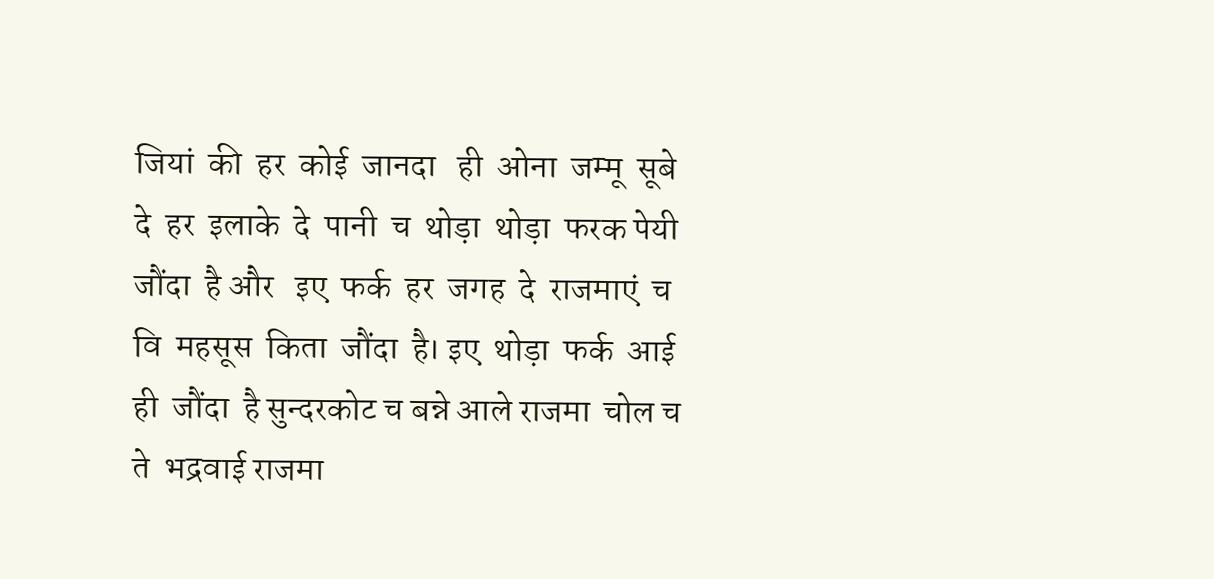जियां  की  हर  कोई  जानदा   ही  ओना  जम्मू  सूबे  दे  हर  इलाके  दे  पानी  च  थोड़ा  थोड़ा  फरक पेयी  जौंदा  है और   इए  फर्क  हर  जगह  दे  राजमाएं  च  वि  महसूस  किता  जौंदा  है। इए  थोड़ा  फर्क  आई  ही  जौंदा  है सुन्दरकोट च बन्ने आले राजमा  चोल च  ते  भद्रवाई राजमा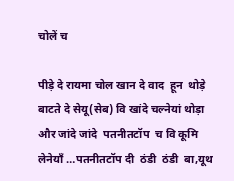चोलें च

पीड़े दे रायमा चोल खान दे वाद  हून  थोड़े बाटते दे सेयू(सेब) वि खांदे चल्नेयां थोड़ा  और जांदे जांदे  पतनीतटॉप  च वि कूमि लेनेयाँ …पतनीतटॉप दी  ठंडी  ठंडी  बा,यूथ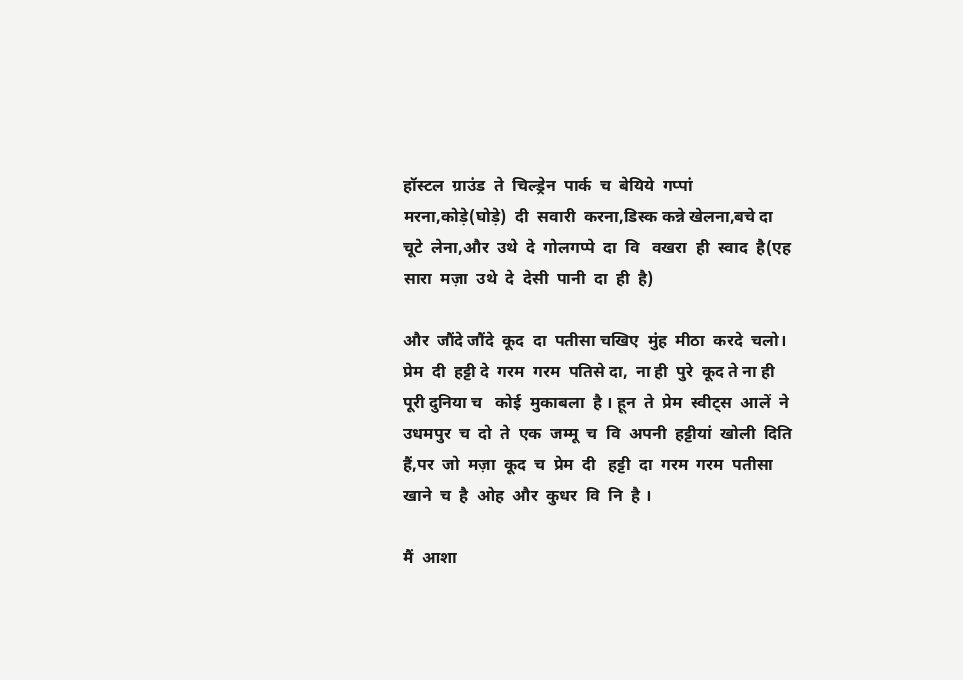हॉस्टल  ग्राउंड  ते  चिल्ड्रेन  पार्क  च  बेयिये  गप्पां  मरना,कोड़े(घोड़े)  दी  सवारी  करना,डिस्क कन्ने खेलना,बचे दा चूटे  लेना,और  उथे  दे  गोलगप्पे  दा  वि   वखरा  ही  स्वाद  है(एह  सारा  मज़ा  उथे  दे  देसी  पानी  दा  ही  है)

और  जौंदे जौंदे  कूद  दा  पतीसा चखिए  मुंह  मीठा  करदे  चलो। प्रेम  दी  हट्टी दे  गरम  गरम  पतिसे दा,  ना ही  पुरे  कूद ते ना ही पूरी दुनिया च   कोई  मुकाबला  है । हून  ते  प्रेम  स्वीट्स  आलें  ने  उधमपुर  च  दो  ते  एक  जम्मू  च  वि  अपनी  हट्टीयां  खोली  दिति  हैं,पर  जो  मज़ा  कूद  च  प्रेम  दी   हट्टी  दा  गरम  गरम  पतीसा  खाने  च  है  ओह  और  कुधर  वि  नि  है ।

मैं  आशा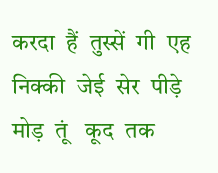करदा  हैं  तुस्सें  गी  एह  निक्की  जेई  सेर  पीड़े मोड़  तूं   कूद  तक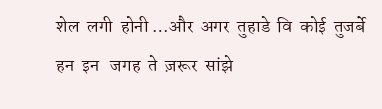शेल  लगी  होनी …और  अगर  तुहाडे  वि  कोई  तुजर्बे  हन  इन   जगह  ते  ज़रूर  सांझे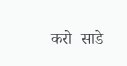करो  साडे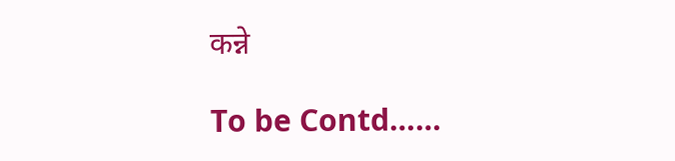कन्ने

To be Contd……